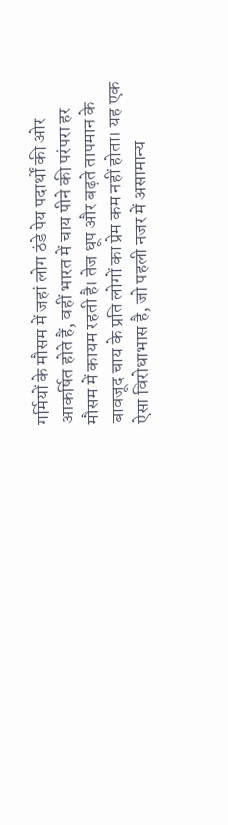गर्मियों के मौसम में जहां लोग ठंडे पेय पदार्थों की ओर आकर्षित होते हैं, वहीं भारत में चाय पीने की परंपरा हर मौसम में कायम रहती है। तेज धूप और बढ़ते तापमान के बावजूद चाय के प्रति लोगों का प्रेम कम नहीं होता। यह एक ऐसा विरोधाभास है, जो पहली नजर में असामान्य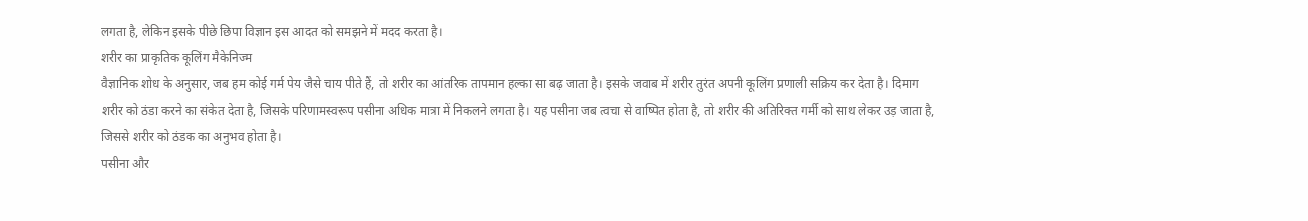लगता है, लेकिन इसके पीछे छिपा विज्ञान इस आदत को समझने में मदद करता है।
शरीर का प्राकृतिक कूलिंग मैकेनिज्म
वैज्ञानिक शोध के अनुसार, जब हम कोई गर्म पेय जैसे चाय पीते हैं, तो शरीर का आंतरिक तापमान हल्का सा बढ़ जाता है। इसके जवाब में शरीर तुरंत अपनी कूलिंग प्रणाली सक्रिय कर देता है। दिमाग शरीर को ठंडा करने का संकेत देता है, जिसके परिणामस्वरूप पसीना अधिक मात्रा में निकलने लगता है। यह पसीना जब त्वचा से वाष्पित होता है, तो शरीर की अतिरिक्त गर्मी को साथ लेकर उड़ जाता है, जिससे शरीर को ठंडक का अनुभव होता है।
पसीना और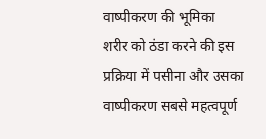वाष्पीकरण की भूमिका
शरीर को ठंडा करने की इस प्रक्रिया में पसीना और उसका वाष्पीकरण सबसे महत्वपूर्ण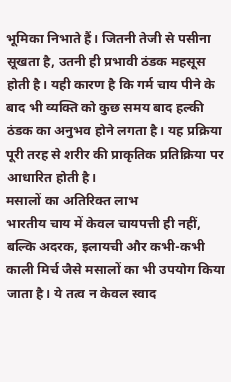भूमिका निभाते हैं। जितनी तेजी से पसीना सूखता है, उतनी ही प्रभावी ठंडक महसूस होती है। यही कारण है कि गर्म चाय पीने के बाद भी व्यक्ति को कुछ समय बाद हल्की ठंडक का अनुभव होने लगता है। यह प्रक्रिया पूरी तरह से शरीर की प्राकृतिक प्रतिक्रिया पर आधारित होती है।
मसालों का अतिरिक्त लाभ
भारतीय चाय में केवल चायपत्ती ही नहीं, बल्कि अदरक, इलायची और कभी-कभी काली मिर्च जैसे मसालों का भी उपयोग किया जाता है। ये तत्व न केवल स्वाद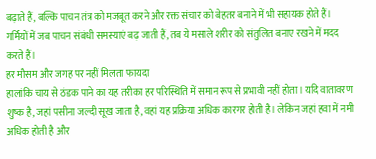बढ़ाते हैं, बल्कि पाचन तंत्र को मजबूत करने और रक्त संचार को बेहतर बनाने में भी सहायक होते हैं। गर्मियों में जब पाचन संबंधी समस्याएं बढ़ जाती हैं, तब ये मसाले शरीर को संतुलित बनाए रखने में मदद करते हैं।
हर मौसम और जगह पर नहीं मिलता फायदा
हालांकि चाय से ठंडक पाने का यह तरीका हर परिस्थिति में समान रूप से प्रभावी नहीं होता। यदि वातावरण शुष्क है, जहां पसीना जल्दी सूख जाता है, वहां यह प्रक्रिया अधिक कारगर होती है। लेकिन जहां हवा में नमी अधिक होती है और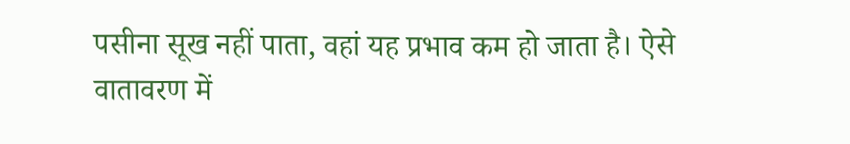पसीना सूख नहीं पाता, वहां यह प्रभाव कम हो जाता है। ऐसे वातावरण में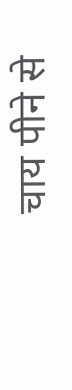चाय पीने से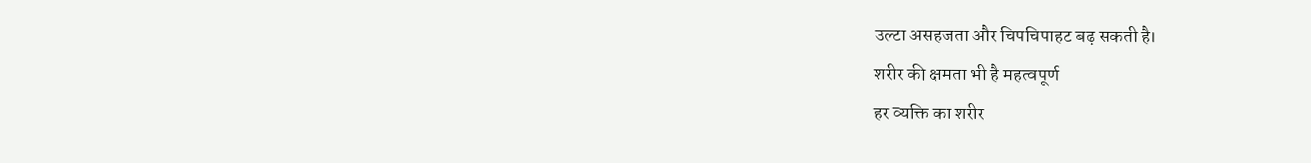उल्टा असहजता और चिपचिपाहट बढ़ सकती है।
शरीर की क्षमता भी है महत्वपूर्ण
हर व्यक्ति का शरीर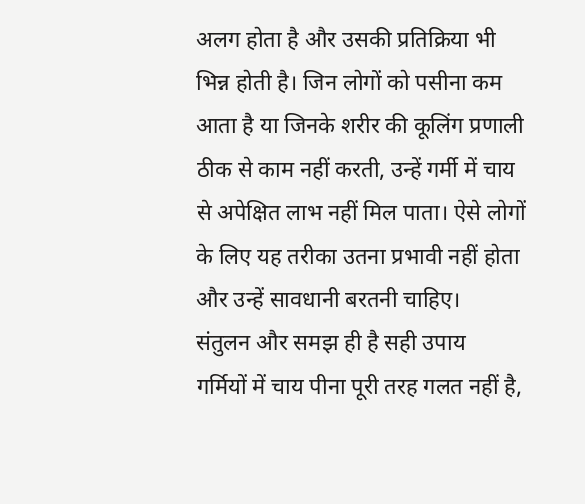अलग होता है और उसकी प्रतिक्रिया भी भिन्न होती है। जिन लोगों को पसीना कम आता है या जिनके शरीर की कूलिंग प्रणाली ठीक से काम नहीं करती, उन्हें गर्मी में चाय से अपेक्षित लाभ नहीं मिल पाता। ऐसे लोगों के लिए यह तरीका उतना प्रभावी नहीं होता और उन्हें सावधानी बरतनी चाहिए।
संतुलन और समझ ही है सही उपाय
गर्मियों में चाय पीना पूरी तरह गलत नहीं है,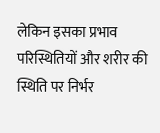लेकिन इसका प्रभाव परिस्थितियों और शरीर की स्थिति पर निर्भर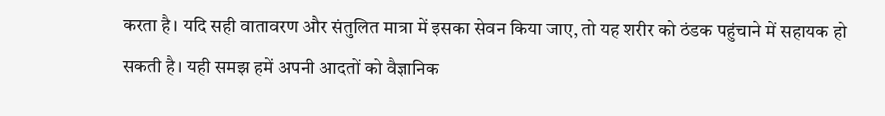करता है। यदि सही वातावरण और संतुलित मात्रा में इसका सेवन किया जाए, तो यह शरीर को ठंडक पहुंचाने में सहायक हो सकती है। यही समझ हमें अपनी आदतों को वैज्ञानिक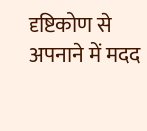दृष्टिकोण से अपनाने में मदद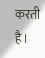करती है।